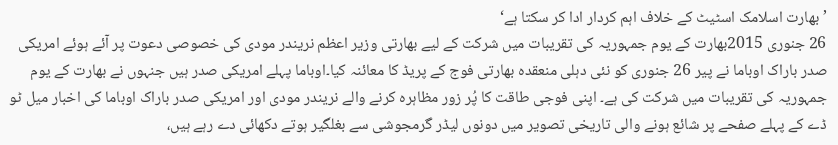’بھارت اسلامک اسٹیٹ کے خلاف اہم کردار ادا کر سکتا ہے‘
26 جنوری 2015بھارت کے یوم جمہوریہ کی تقریبات میں شرکت کے لیے بھارتی وزیر اعظم نریندر مودی کی خصوصی دعوت پر آئے ہوئے امریکی صدر باراک اوباما نے پیر 26 جنوری کو نئی دہلی منعقدہ بھارتی فوج کے پریڈ کا معائنہ کیا۔اوباما پہلے امریکی صدر ہیں جنہوں نے بھارت کے یوم جمہوریہ کی تقریبات میں شرکت کی ہے۔ اپنی فوجی طاقت کا پُر زور مظاہرہ کرنے والے نریندر مودی اور امریکی صدر باراک اوباما کی اخبار میل ٹو ڈے کے پہلے صفحے پر شائع ہونے والی تاریخی تصویر میں دونوں لیڈر گرمجوشی سے بغلگیر ہوتے دکھائی دے رہے ہیں،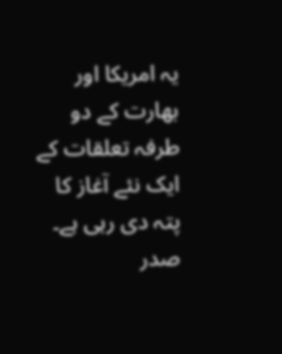یہ امریکا اور بھارت کے دو طرفہ تعلقات کے ایک نئے آغاز کا پتہ دی رہی ہے۔
صدر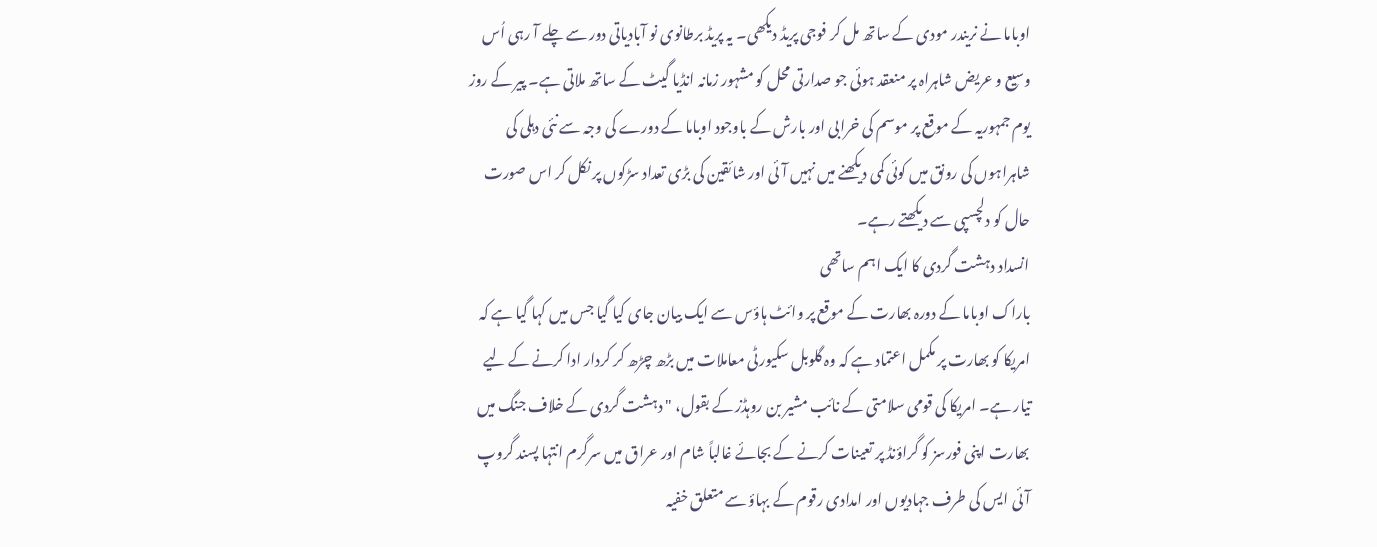اوباما نے نریندر مودی کے ساتھ مل کر فوجی پریڈ دیکھی۔ یہ پریڈ برطانوی نو آبادیاتی دور سے چلے آ رہی اُس وسیع و عریض شاہراہ پر منعقد ہوئی جو صدارتی محل کو مشہور زمانہ انڈیا گیٹ کے ساتھ ملاتی ہے۔ پیر کے روز یوم جمہوریہ کے موقع پر موسم کی خرابی اور بارش کے باوجود اوباما کے دورے کی وجہ سے نئی دہلی کی شاہراہوں کی رونق میں کوئی کمی دیکھنے میں نہیں آئی اور شائقین کی بڑی تعداد سڑکوں پر نکل کر اس صورت حال کو دلچسپی سے دیکھتے رہے۔
انسداد دہشت گردی کا ایک اہم ساتھی
باراک اوباما کے دورہ بھارت کے موقع پر وائٹ ہاؤس سے ایک بیان جای کیا گیا جس میں کہا گیا ہے کہ امریکا کو بھارت پر مکمل اعتماد ہے کہ وہ گلوبل سکیورٹی معاملات میں بڑھ چڑھ کر کردار ادا کرنے کے لیے تیار ہے۔ امریکا کی قومی سلامتی کے نائب مشیر بن روہڈز کے بقول، " دہشت گردی کے خلاف جنگ میں بھارت اپنی فورسز کو گراؤنڈ پر تعینات کرنے کے بجائے غالباً شام اور عراق میں سرگرم انتہا پسند گروپ آئی ایس کی طرف جہادیوں اور امدادی رقوم کے بہاؤ سے متعلق خفیہ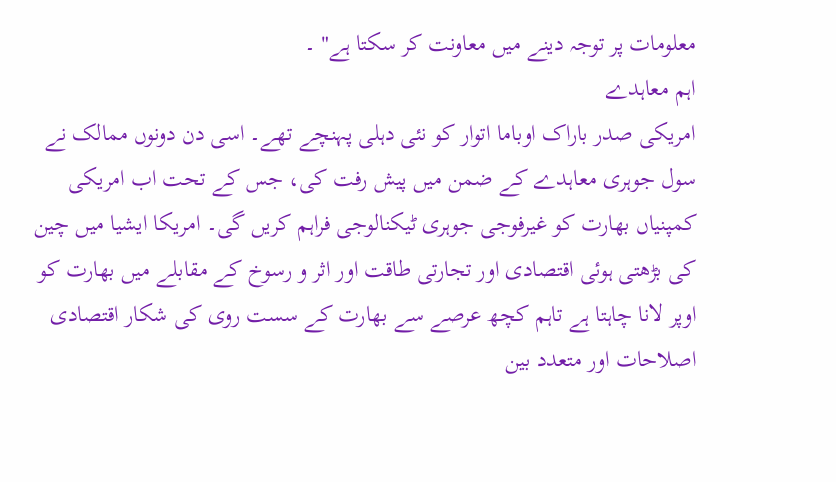معلومات پر توجہ دینے میں معاونت کر سکتا ہے" ۔
اہم معاہدے
امریکی صدر باراک اوباما اتوار کو نئی دہلی پہنچے تھے۔ اسی دن دونوں ممالک نے سول جوہری معاہدے کے ضمن میں پیش رفت کی، جس کے تحت اب امریکی کمپنیاں بھارت کو غیرفوجی جوہری ٹیکنالوجی فراہم کریں گی۔ امریکا ایشیا میں چین کی بڑھتی ہوئی اقتصادی اور تجارتی طاقت اور اثر و رسوخ کے مقابلے میں بھارت کو اوپر لانا چاہتا ہے تاہم کچھ عرصے سے بھارت کے سست روی کی شکار اقتصادی اصلاحات اور متعدد بین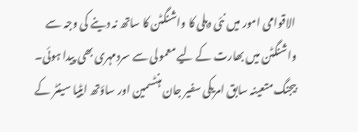الاقوامی امور میں نئی دہلی کا واشنگٹن کا ساتھ نہ دینے کی وجہ سے واشنگٹن میں بھارت کے لیے معمولی سے سردمہری بھی پیدا ہوئی۔
بیجنگ متعینہ سابق امریکی سفیر جان ہنٹسمین اور ساؤتھ ایٹیا سینٹر کے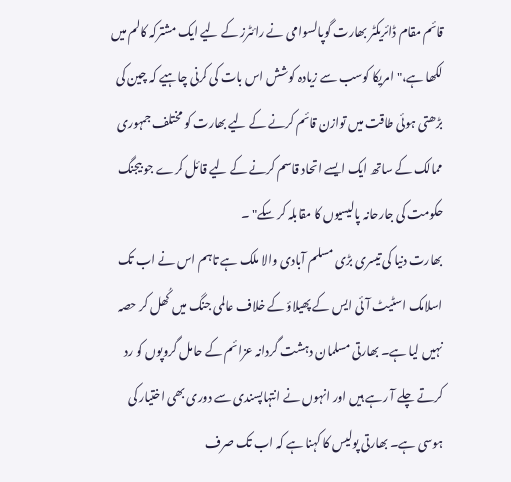قائم مقام ڈائریکٹر بھارت گوپالسوامی نے رائٹرز کے لیے ایک مشترکہ کالم میں لکھا ہے،" امریکا کوسب سے زیادہ کوشش اس بات کی کرنی چاہیے کہ چین کی بڑھتی ہوئی طاقت میں توازن قائم کرنے کے لیے بھارت کو مختلف جمہوری ممالک کے ساتھ ایک ایسے اتحاد قاسم کرنے کے لیے قائل کرے جو بیجنگ حکومت کی جارحانہ پالیسیوں کا مقابلہ کر سکے" ۔
بھارت دنیا کی تیسری بڑی مسلم آبادی والا ملک ہے تاہم اس نے اب تک اسلامک اسٹیٹ آئی ایس کے پھیلاؤ کے خلاف عالمی جنگ میں کُھل کر حصہ نہیں لیا ہے۔ بھارتی مسلمان دہشت گردانہ عزائم کے حامل گروپوں کو رد کرتے چلے آ رہے ہیں اور انہوں نے انتہاپسندی سے دوری بھی اختیار کی ہوسی ہے۔ بھارتی پولیس کا کہنا ہے کہ اب تک صرف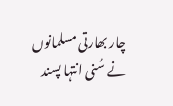چار بھارتی مسلمانوں نے سُنی انتہا پسند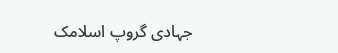جہادی گروپ اسلامک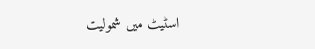اسٹیٹ میں شمولیت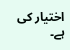اختیار کی ہے۔